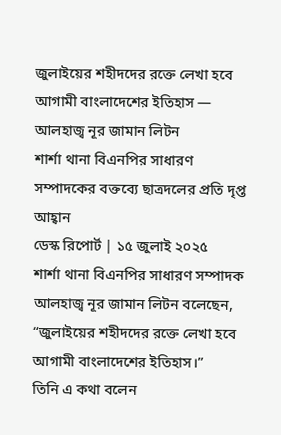জুলাইয়ের শহীদদের রক্তে লেখা হবে আগামী বাংলাদেশের ইতিহাস — আলহাজ্ব নূর জামান লিটন
শার্শা থানা বিএনপির সাধারণ সম্পাদকের বক্তব্যে ছাত্রদলের প্রতি দৃপ্ত আহ্বান
ডেস্ক রিপোর্ট | ১৫ জুলাই ২০২৫
শার্শা থানা বিএনপির সাধারণ সম্পাদক আলহাজ্ব নূর জামান লিটন বলেছেন, “জুলাইয়ের শহীদদের রক্তে লেখা হবে আগামী বাংলাদেশের ইতিহাস।”
তিনি এ কথা বলেন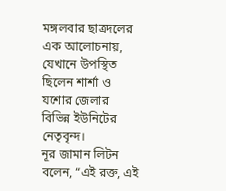মঙ্গলবার ছাত্রদলের এক আলোচনায়, যেখানে উপস্থিত ছিলেন শার্শা ও যশোর জেলার বিভিন্ন ইউনিটের নেতৃবৃন্দ।
নূর জামান লিটন বলেন, “এই রক্ত, এই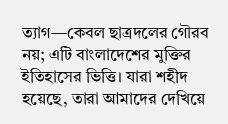ত্যাগ—কেবল ছাত্রদলের গৌরব নয়; এটি বাংলাদেশের মুক্তির ইতিহাসের ভিত্তি। যারা শহীদ হয়েছে, তারা আমাদের দেখিয়ে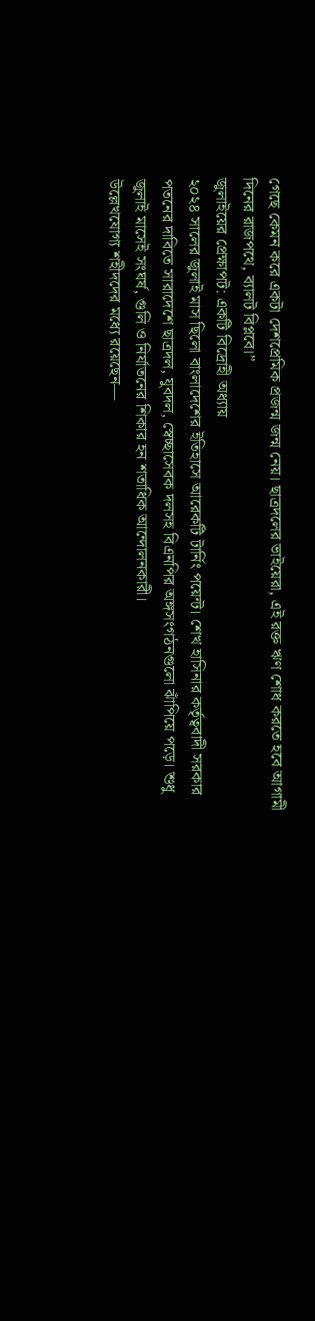গেছে কেমন করে একটা দেশপ্রেমিক প্রজন্ম জন্ম নেয়। ছাত্রদলের ভাইয়েরা, এই রক্ত ঋণ শোধ করতে হবে আগামী দিনের রাজপথে, ব্যালট বিপ্লবে।”
জুলাইয়ের প্রেক্ষাপট: একটি বিদ্রোহী অধ্যায়
২০২৪ সালের জুলাই মাস ছিলো বাংলাদেশের ইতিহাসে আরেকটি টার্নিং পয়েন্ট। শেখ হাসিনার কর্তৃত্ববাদী সরকার পতনের দাবিতে সারাদেশে ছাত্রদল, যুবদল, স্বেচ্ছাসেবক দলসহ বিএনপির অঙ্গসংগঠনগুলো ঝাঁপিয়ে পড়ে। শুধু জুলাই মাসেই সংঘর্ষ, গুলি ও নির্যাতনের শিকার হন শতাধিক আন্দোলনকারী।
উল্লেখযোগ্য শহীদদের মধ্যে রয়েছেন—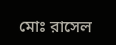মোঃ রাসেল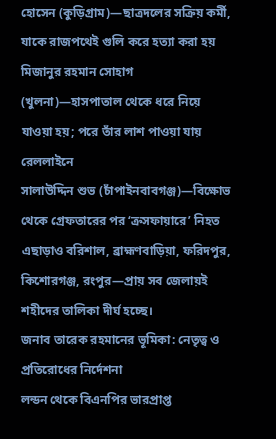হোসেন (কুড়িগ্রাম)—ছাত্রদলের সক্রিয় কর্মী, যাকে রাজপথেই গুলি করে হত্যা করা হয়
মিজানুর রহমান সোহাগ (খুলনা)—হাসপাতাল থেকে ধরে নিয়ে যাওয়া হয়; পরে তাঁর লাশ পাওয়া যায় রেললাইনে
সালাউদ্দিন শুভ (চাঁপাইনবাবগঞ্জ)—বিক্ষোভ থেকে গ্রেফতারের পর ‘ক্রসফায়ারে’ নিহত
এছাড়াও বরিশাল, ব্রাহ্মণবাড়িয়া, ফরিদপুর, কিশোরগঞ্জ, রংপুর—প্রায় সব জেলায়ই শহীদের তালিকা দীর্ঘ হচ্ছে।
জনাব তারেক রহমানের ভূমিকা: নেতৃত্ব ও প্রতিরোধের নির্দেশনা
লন্ডন থেকে বিএনপির ভারপ্রাপ্ত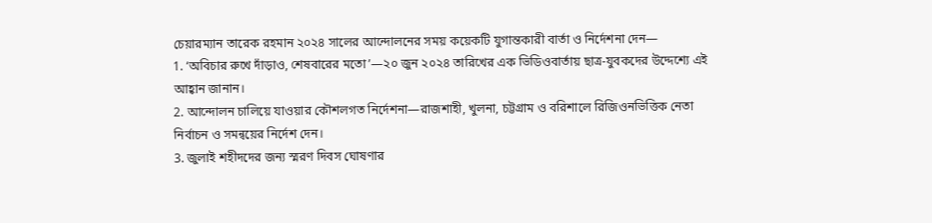চেয়ারম্যান তারেক রহমান ২০২৪ সালের আন্দোলনের সময় কয়েকটি যুগান্তকারী বার্তা ও নির্দেশনা দেন—
1. ‘অবিচার রুখে দাঁড়াও, শেষবারের মতো’—২০ জুন ২০২৪ তারিখের এক ভিডিওবার্তায় ছাত্র-যুবকদের উদ্দেশ্যে এই আহ্বান জানান।
2. আন্দোলন চালিয়ে যাওয়ার কৌশলগত নির্দেশনা—রাজশাহী, খুলনা, চট্টগ্রাম ও বরিশালে রিজিওনভিত্তিক নেতা নির্বাচন ও সমন্বয়ের নির্দেশ দেন।
3. জুলাই শহীদদের জন্য স্মরণ দিবস ঘোষণার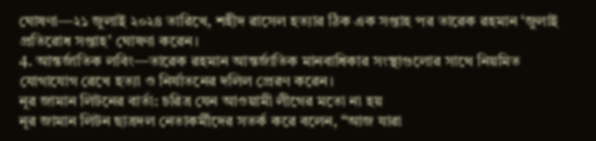ঘোষণা—২১ জুলাই ২০২৪ তারিখে, শহীদ রাসেল হত্যার ঠিক এক সপ্তাহ পর তারেক রহমান ‘জুলাই প্রতিরোধ সপ্তাহ’ ঘোষণা করেন।
4. আন্তর্জাতিক লবিং—তারেক রহমান আন্তর্জাতিক মানবাধিকার সংস্থাগুলোর সাথে নিয়মিত যোগাযোগ রেখে হত্যা ও নির্যাতনের দলিল প্রেরণ করেন।
নূর জামান লিটনের বার্তা: চরিত্র যেন আওয়ামী লীগের মতো না হয়
নূর জামান লিটন ছাত্রদল নেতাকর্মীদের সতর্ক করে বলেন, “আজ যারা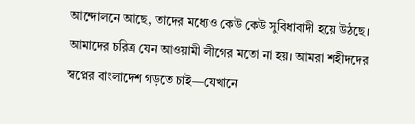আন্দোলনে আছে, তাদের মধ্যেও কেউ কেউ সুবিধাবাদী হয়ে উঠছে। আমাদের চরিত্র যেন আওয়ামী লীগের মতো না হয়। আমরা শহীদদের স্বপ্নের বাংলাদেশ গড়তে চাই—যেখানে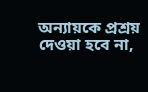অন্যায়কে প্রশ্রয় দেওয়া হবে না,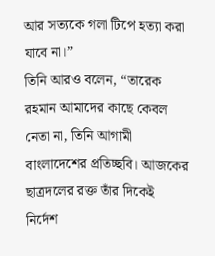আর সত্যকে গলা টিপে হত্যা করা যাবে না।”
তিনি আরও বলেন, “তারেক রহমান আমাদের কাছে কেবল নেতা না, তিনি আগামী বাংলাদেশের প্রতিচ্ছবি। আজকের ছাত্রদলের রক্ত তাঁর দিকেই নির্দেশ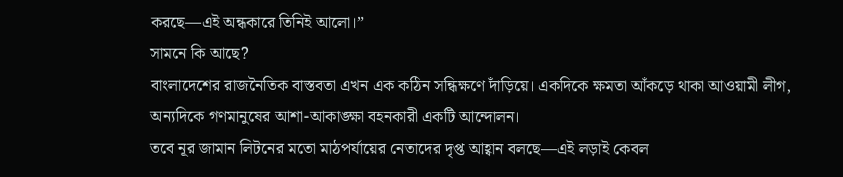করছে—এই অন্ধকারে তিনিই আলো।”
সামনে কি আছে?
বাংলাদেশের রাজনৈতিক বাস্তবতা এখন এক কঠিন সন্ধিক্ষণে দাঁড়িয়ে। একদিকে ক্ষমতা আঁকড়ে থাকা আওয়ামী লীগ, অন্যদিকে গণমানুষের আশা-আকাঙ্ক্ষা বহনকারী একটি আন্দোলন।
তবে নূর জামান লিটনের মতো মাঠপর্যায়ের নেতাদের দৃপ্ত আহ্বান বলছে—এই লড়াই কেবল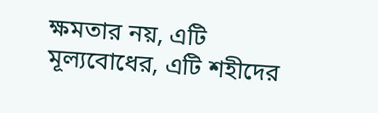ক্ষমতার নয়, এটি মূল্যবোধের, এটি শহীদের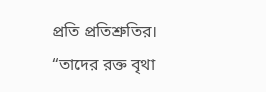প্রতি প্রতিশ্রুতির।
“তাদের রক্ত বৃথা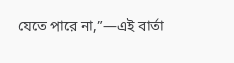যেতে পারে না,”—এই বার্তা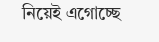নিয়েই এগোচ্ছে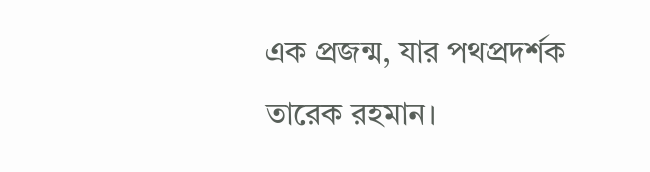এক প্রজন্ম, যার পথপ্রদর্শক তারেক রহমান।